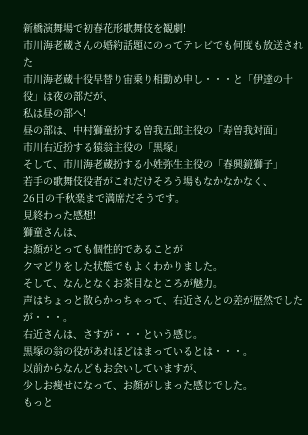新橋演舞場で初春花形歌舞伎を観劇!
市川海老蔵さんの婚約話題にのってテレビでも何度も放送された
市川海老蔵十役早替り宙乗り相勤め申し・・・と「伊達の十役」は夜の部だが、
私は昼の部へ!
昼の部は、中村獅童扮する曽我五郎主役の「寿曽我対面」
市川右近扮する猿翁主役の「黒塚」
そして、市川海老蔵扮する小姓弥生主役の「春興鏡獅子」
若手の歌舞伎役者がこれだけそろう場もなかなかなく、
26日の千秋楽まで満席だそうです。
見終わった感想!
獅童さんは、
お顔がとっても個性的であることが
クマどりをした状態でもよくわかりました。
そして、なんとなくお茶目なところが魅力。
声はちょっと散らかっちゃって、右近さんとの差が歴然でしたが・・・。
右近さんは、さすが・・・という感じ。
黒塚の翁の役があれほどはまっているとは・・・。
以前からなんどもお会いしていますが、
少しお痩せになって、お顔がしまった感じでした。
もっと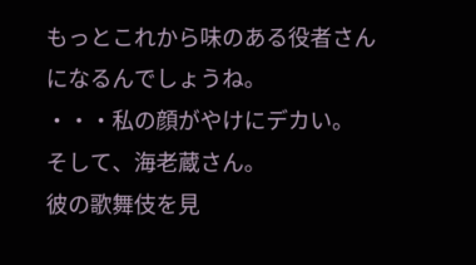もっとこれから味のある役者さんになるんでしょうね。
・・・私の顔がやけにデカい。
そして、海老蔵さん。
彼の歌舞伎を見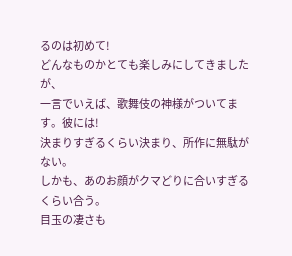るのは初めて!
どんなものかとても楽しみにしてきましたが、
一言でいえば、歌舞伎の神様がついてます。彼には!
決まりすぎるくらい決まり、所作に無駄がない。
しかも、あのお顔がクマどりに合いすぎるくらい合う。
目玉の凄さも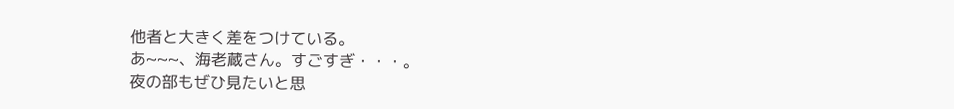他者と大きく差をつけている。
あ~~~、海老蔵さん。すごすぎ・・・。
夜の部もぜひ見たいと思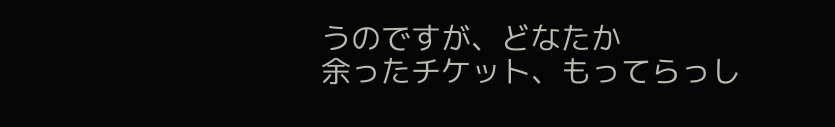うのですが、どなたか
余ったチケット、もってらっし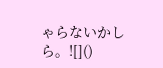ゃらないかしら。![]()